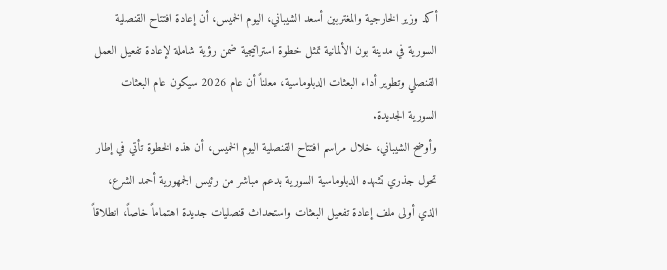أكد وزير الخارجية والمغتربين أسعد الشيباني، اليوم الخميس، أن إعادة افتتاح القنصلية السورية في مدينة بون الألمانية تمثل خطوة استراتيجية ضمن رؤية شاملة لإعادة تفعيل العمل القنصلي وتطوير أداء البعثات الدبلوماسية، معلناً أن عام 2026 سيكون عام البعثات السورية الجديدة.
وأوضح الشيباني، خلال مراسم افتتاح القنصلية اليوم الخميس، أن هذه الخطوة تأتي في إطار تحول جذري تشهده الدبلوماسية السورية بدعم مباشر من رئيس الجمهورية أحمد الشرع، الذي أولى ملف إعادة تفعيل البعثات واستحداث قنصليات جديدة اهتماماً خاصاً، انطلاقاً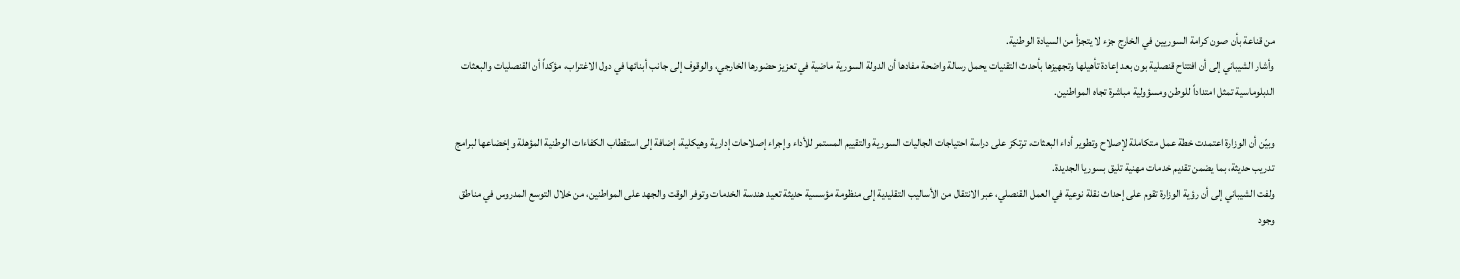من قناعة بأن صون كرامة السوريين في الخارج جزء لا يتجزأ من السيادة الوطنية.
وأشار الشيباني إلى أن افتتاح قنصلية بون بعد إعادة تأهيلها وتجهيزها بأحدث التقنيات يحمل رسالة واضحة مفادها أن الدولة السورية ماضية في تعزيز حضورها الخارجي، والوقوف إلى جانب أبنائها في دول الاغتراب، مؤكداً أن القنصليات والبعثات الدبلوماسية تمثل امتداداً للوطن ومسؤولية مباشرة تجاه المواطنين.

وبيّن أن الوزارة اعتمدت خطة عمل متكاملة لإصلاح وتطوير أداء البعثات، ترتكز على دراسة احتياجات الجاليات السورية والتقييم المستمر للأداء وإجراء إصلاحات إدارية وهيكلية، إضافة إلى استقطاب الكفاءات الوطنية المؤهلة وإخضاعها لبرامج تدريب حديثة، بما يضمن تقديم خدمات مهنية تليق بسوريا الجديدة.
ولفت الشيباني إلى أن رؤية الوزارة تقوم على إحداث نقلة نوعية في العمل القنصلي، عبر الانتقال من الأساليب التقليدية إلى منظومة مؤسسية حديثة تعيد هندسة الخدمات وتوفر الوقت والجهد على المواطنين، من خلال التوسع المدروس في مناطق وجود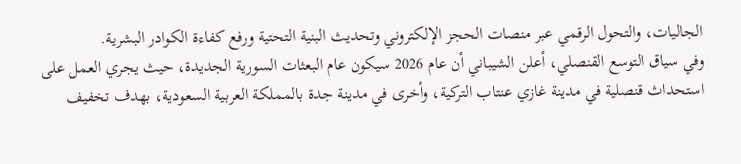الجاليات، والتحول الرقمي عبر منصات الحجز الإلكتروني وتحديث البنية التحتية ورفع كفاءة الكوادر البشرية.
وفي سياق التوسع القنصلي، أعلن الشيباني أن عام 2026 سيكون عام البعثات السورية الجديدة، حيث يجري العمل على استحداث قنصلية في مدينة غازي عنتاب التركية، وأخرى في مدينة جدة بالمملكة العربية السعودية، بهدف تخفيف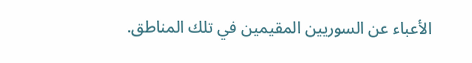الأعباء عن السوريين المقيمين في تلك المناطق.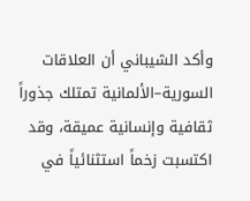وأكد الشيباني أن العلاقات السورية–الألمانية تمتلك جذوراً ثقافية وإنسانية عميقة، وقد اكتسبت زخماً استثنائياً في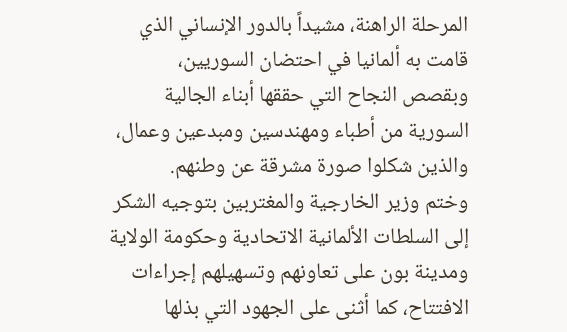المرحلة الراهنة، مشيداً بالدور الإنساني الذي قامت به ألمانيا في احتضان السوريين، وبقصص النجاح التي حققها أبناء الجالية السورية من أطباء ومهندسين ومبدعين وعمال، والذين شكلوا صورة مشرقة عن وطنهم.
وختم وزير الخارجية والمغتربين بتوجيه الشكر إلى السلطات الألمانية الاتحادية وحكومة الولاية ومدينة بون على تعاونهم وتسهيلهم إجراءات الافتتاح، كما أثنى على الجهود التي بذلها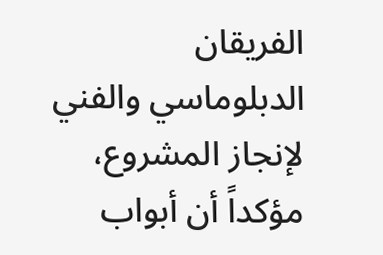الفريقان الدبلوماسي والفني لإنجاز المشروع، مؤكداً أن أبواب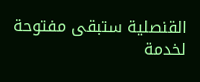القنصلية ستبقى مفتوحة لخدمة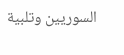السوريين وتلبية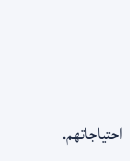احتياجاتهم.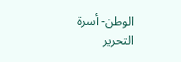الوطن- أسرة التحرير